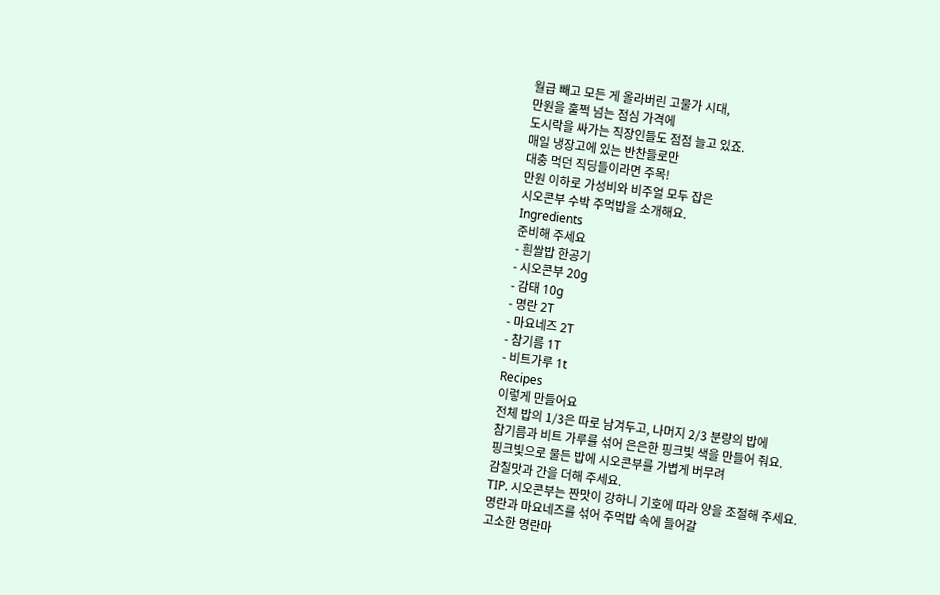월급 빼고 모든 게 올라버린 고물가 시대,
만원을 훌쩍 넘는 점심 가격에
도시락을 싸가는 직장인들도 점점 늘고 있죠.
매일 냉장고에 있는 반찬들로만
대충 먹던 직딩들이라면 주목!
만원 이하로 가성비와 비주얼 모두 잡은
시오콘부 수박 주먹밥을 소개해요.
Ingredients
준비해 주세요
- 흰쌀밥 한공기
- 시오콘부 20g
- 감태 10g
- 명란 2T
- 마요네즈 2T
- 참기름 1T
- 비트가루 1t
Recipes
이렇게 만들어요
전체 밥의 1/3은 따로 남겨두고, 나머지 2/3 분량의 밥에
참기름과 비트 가루를 섞어 은은한 핑크빛 색을 만들어 줘요.
핑크빛으로 물든 밥에 시오콘부를 가볍게 버무려
감칠맛과 간을 더해 주세요.
TIP. 시오콘부는 짠맛이 강하니 기호에 따라 양을 조절해 주세요.
명란과 마요네즈를 섞어 주먹밥 속에 들어갈
고소한 명란마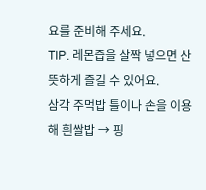요를 준비해 주세요.
TIP. 레몬즙을 살짝 넣으면 산뜻하게 즐길 수 있어요.
삼각 주먹밥 틀이나 손을 이용해 흰쌀밥 → 핑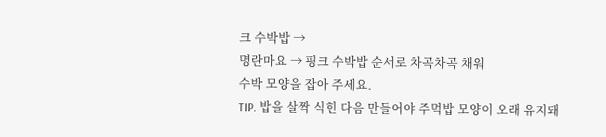크 수박밥 →
명란마요 → 핑크 수박밥 순서로 차곡차곡 채워
수박 모양을 잡아 주세요.
TIP. 밥을 살짝 식힌 다음 만들어야 주먹밥 모양이 오래 유지돼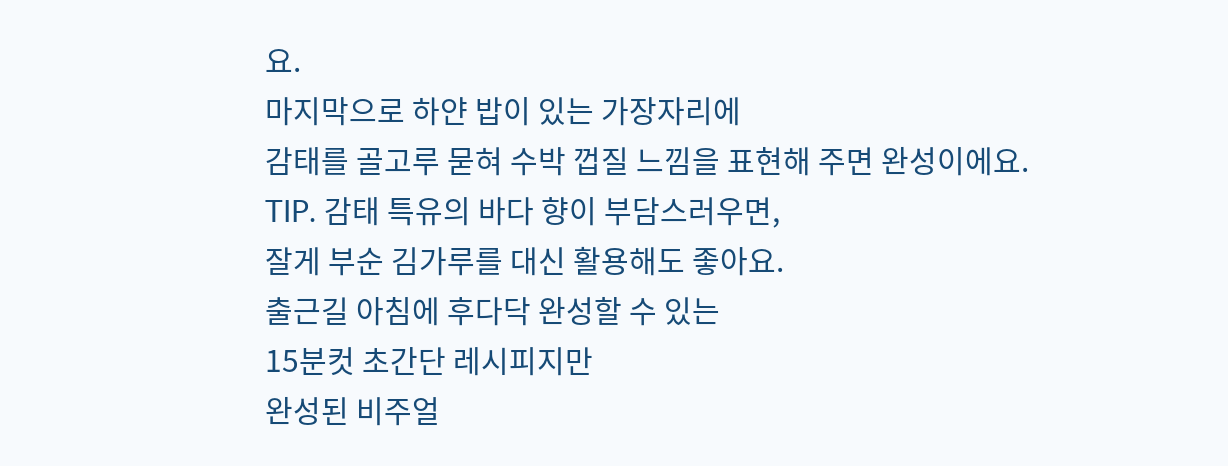요.
마지막으로 하얀 밥이 있는 가장자리에
감태를 골고루 묻혀 수박 껍질 느낌을 표현해 주면 완성이에요.
TIP. 감태 특유의 바다 향이 부담스러우면,
잘게 부순 김가루를 대신 활용해도 좋아요.
출근길 아침에 후다닥 완성할 수 있는
15분컷 초간단 레시피지만
완성된 비주얼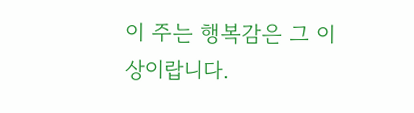이 주는 행복감은 그 이상이랍니다.